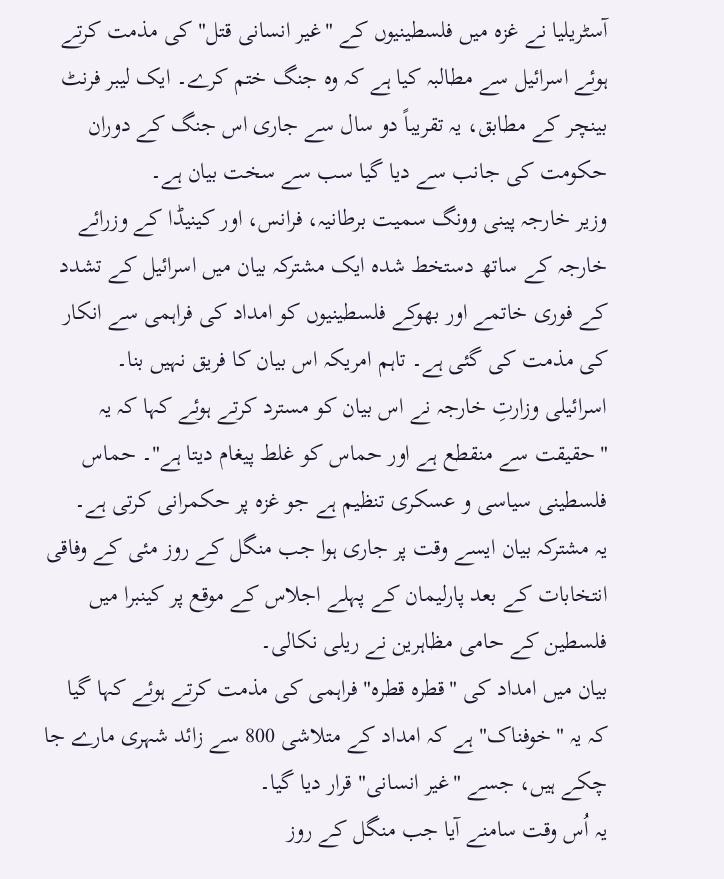آسٹریلیا نے غزہ میں فلسطینیوں کے "غیر انسانی قتل" کی مذمت کرتے ہوئے اسرائیل سے مطالبہ کیا ہے کہ وہ جنگ ختم کرے۔ ایک لیبر فرنٹ بینچر کے مطابق، یہ تقریباً دو سال سے جاری اس جنگ کے دوران حکومت کی جانب سے دیا گیا سب سے سخت بیان ہے۔
وزیر خارجہ پینی وونگ سمیت برطانیہ، فرانس، اور کینیڈا کے وزرائے خارجہ کے ساتھ دستخط شدہ ایک مشترکہ بیان میں اسرائیل کے تشدد کے فوری خاتمے اور بھوکے فلسطینیوں کو امداد کی فراہمی سے انکار کی مذمت کی گئی ہے۔ تاہم امریکہ اس بیان کا فریق نہیں بنا۔
اسرائیلی وزارتِ خارجہ نے اس بیان کو مسترد کرتے ہوئے کہا کہ یہ "حقیقت سے منقطع ہے اور حماس کو غلط پیغام دیتا ہے"۔ حماس فلسطینی سیاسی و عسکری تنظیم ہے جو غزہ پر حکمرانی کرتی ہے۔
یہ مشترکہ بیان ایسے وقت پر جاری ہوا جب منگل کے روز مئی کے وفاقی انتخابات کے بعد پارلیمان کے پہلے اجلاس کے موقع پر کینبرا میں فلسطین کے حامی مظاہرین نے ریلی نکالی۔
بیان میں امداد کی "قطرہ قطرہ" فراہمی کی مذمت کرتے ہوئے کہا گیا کہ یہ "خوفناک" ہے کہ امداد کے متلاشی 800 سے زائد شہری مارے جا چکے ہیں، جسے "غیر انسانی" قرار دیا گیا۔
یہ اُس وقت سامنے آیا جب منگل کے روز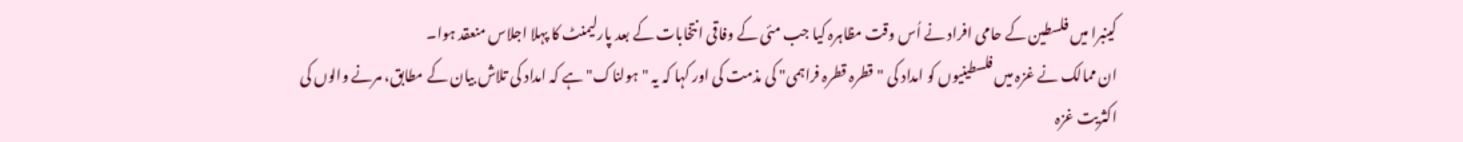کینبرا میں فلسطین کے حامی افراد نے اُس وقت مظاہرہ کیا جب مئی کے وفاقی انتخابات کے بعد پارلیمنٹ کا پہلا اجلاس منعقد ہوا۔
ان ممالک نے غزہ میں فلسطینیوں کو امداد کی "قطرہ قطرہ فراہمی" کی مذمت کی اور کہا کہ یہ "ہولناک" ہے کہ امداد کی تلاش بیان کے مطابق، مرنے والوں کی اکثریت غزہ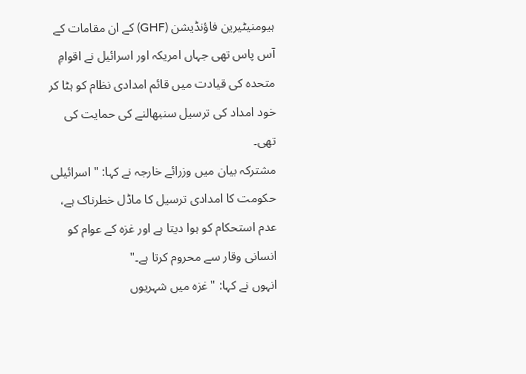ہیومنیٹیرین فاؤنڈیشن (GHF) کے ان مقامات کے آس پاس تھی جہاں امریکہ اور اسرائیل نے اقوامِ متحدہ کی قیادت میں قائم امدادی نظام کو ہٹا کر خود امداد کی ترسیل سنبھالنے کی حمایت کی تھی۔
مشترکہ بیان میں وزرائے خارجہ نے کہا: "اسرائیلی حکومت کا امدادی ترسیل کا ماڈل خطرناک ہے، عدم استحکام کو ہوا دیتا ہے اور غزہ کے عوام کو انسانی وقار سے محروم کرتا ہے۔"
انہوں نے کہا: "غزہ میں شہریوں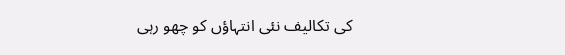کی تکالیف نئی انتہاؤں کو چھو رہی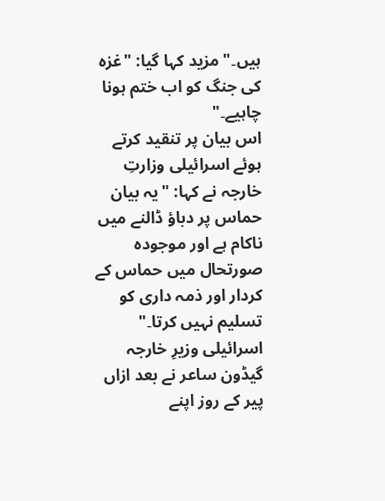ہیں۔"مزید کہا گیا: "غزہ کی جنگ کو اب ختم ہونا چاہیے۔"
اس بیان پر تنقید کرتے ہوئے اسرائیلی وزارتِ خارجہ نے کہا: "یہ بیان حماس پر دباؤ ڈالنے میں ناکام ہے اور موجودہ صورتحال میں حماس کے کردار اور ذمہ داری کو تسلیم نہیں کرتا۔"
اسرائیلی وزیرِ خارجہ گیڈون ساعر نے بعد ازاں پیر کے روز اپنے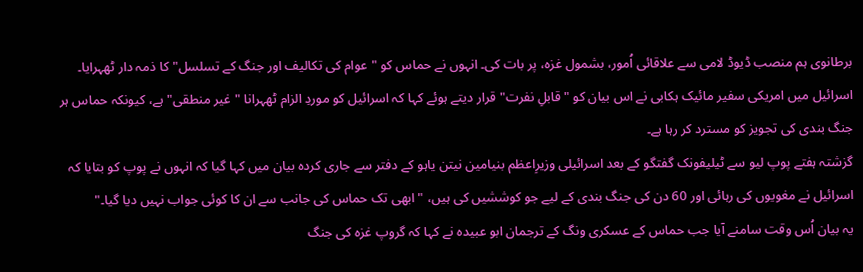برطانوی ہم منصب ڈیوڈ لامی سے علاقائی اُمور، بشمول غزہ، پر بات کی۔ انہوں نے حماس کو "عوام کی تکالیف اور جنگ کے تسلسل" کا ذمہ دار ٹھہرایا۔
اسرائیل میں امریکی سفیر مائیک ہکابی نے اس بیان کو "قابلِ نفرت" قرار دیتے ہوئے کہا کہ اسرائیل کو موردِ الزام ٹھہرانا "غیر منطقی" ہے، کیونکہ حماس ہر جنگ بندی کی تجویز کو مسترد کر رہا ہے۔
گزشتہ ہفتے پوپ لیو سے ٹیلیفونک گفتگو کے بعد اسرائیلی وزیرِاعظم بنیامین نیتن یاہو کے دفتر سے جاری کردہ بیان میں کہا گیا کہ انہوں نے پوپ کو بتایا کہ اسرائیل نے مغویوں کی رہائی اور 60 دن کی جنگ بندی کے لیے جو کوششیں کی ہیں، "ابھی تک حماس کی جانب سے ان کا کوئی جواب نہیں دیا گیا۔"
یہ بیان اُس وقت سامنے آیا جب حماس کے عسکری ونگ کے ترجمان ابو عبیدہ نے کہا کہ گروپ غزہ کی جنگ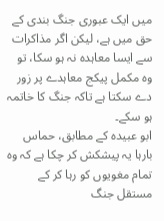میں ایک عبوری جنگ بندی کے حق میں ہے، لیکن اگر مذاکرات سے ایسا معاہدہ نہ ہو سکا، تو وہ مکمل پیکج معاہدے پر زور دے سکتا ہے تاکہ جنگ کا خاتمہ ہو سکے۔
ابو عبیدہ کے مطابق، حماس بارہا یہ پیشکش کر چکا ہے کہ وہ تمام مغویوں کو رہا کر کے مستقل جنگ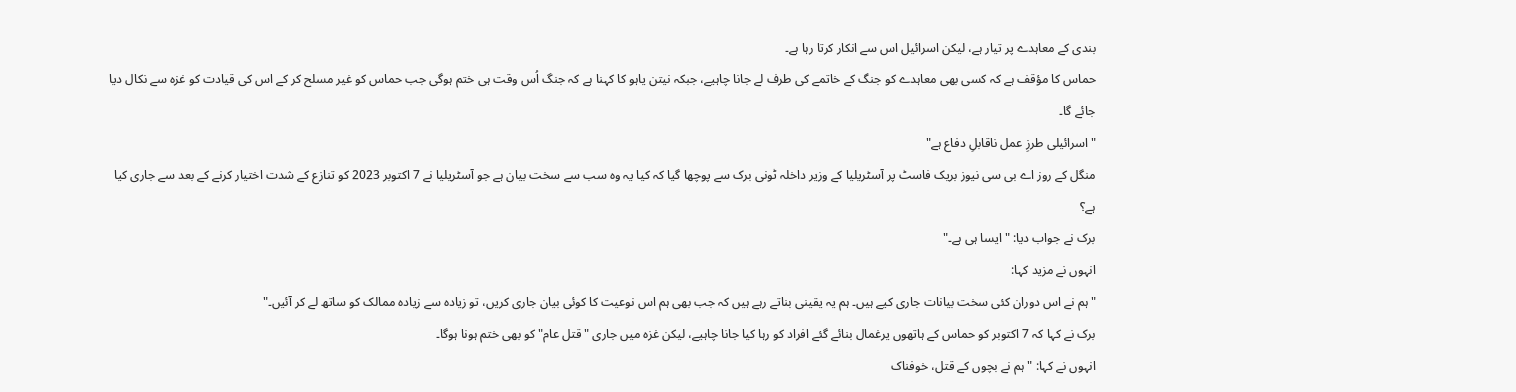بندی کے معاہدے پر تیار ہے، لیکن اسرائیل اس سے انکار کرتا رہا ہے۔
حماس کا مؤقف ہے کہ کسی بھی معاہدے کو جنگ کے خاتمے کی طرف لے جانا چاہیے، جبکہ نیتن یاہو کا کہنا ہے کہ جنگ اُس وقت ہی ختم ہوگی جب حماس کو غیر مسلح کر کے اس کی قیادت کو غزہ سے نکال دیا جائے گا۔
"اسرائیلی طرزِ عمل ناقابلِ دفاع ہے"
منگل کے روز اے بی سی نیوز بریک فاسٹ پر آسٹریلیا کے وزیر داخلہ ٹونی برک سے پوچھا گیا کہ کیا یہ وہ سب سے سخت بیان ہے جو آسٹریلیا نے 7 اکتوبر 2023 کو تنازع کے شدت اختیار کرنے کے بعد سے جاری کیا ہے؟
برک نے جواب دیا: "ایسا ہی ہے۔"
انہوں نے مزید کہا:
"ہم نے اس دوران کئی سخت بیانات جاری کیے ہیں۔ ہم یہ یقینی بناتے رہے ہیں کہ جب بھی ہم اس نوعیت کا کوئی بیان جاری کریں، تو زیادہ سے زیادہ ممالک کو ساتھ لے کر آئیں۔"
برک نے کہا کہ 7 اکتوبر کو حماس کے ہاتھوں یرغمال بنائے گئے افراد کو رہا کیا جانا چاہیے، لیکن غزہ میں جاری "قتل عام" کو بھی ختم ہونا ہوگا۔
انہوں نے کہا: "ہم نے بچوں کے قتل، خوفناک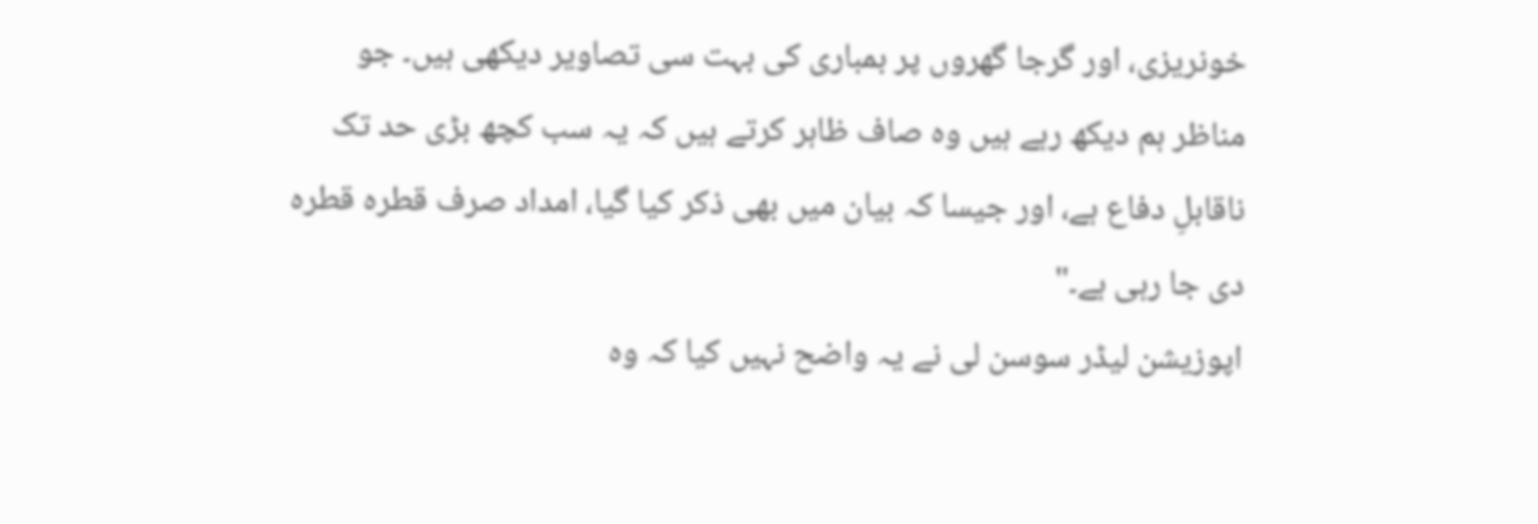خونریزی، اور گرجا گھروں پر بمباری کی بہت سی تصاویر دیکھی ہیں۔ جو مناظر ہم دیکھ رہے ہیں وہ صاف ظاہر کرتے ہیں کہ یہ سب کچھ بڑی حد تک ناقابلِ دفاع ہے، اور جیسا کہ بیان میں بھی ذکر کیا گیا، امداد صرف قطرہ قطرہ دی جا رہی ہے۔"
اپوزیشن لیڈر سوسن لی نے یہ واضح نہیں کیا کہ وہ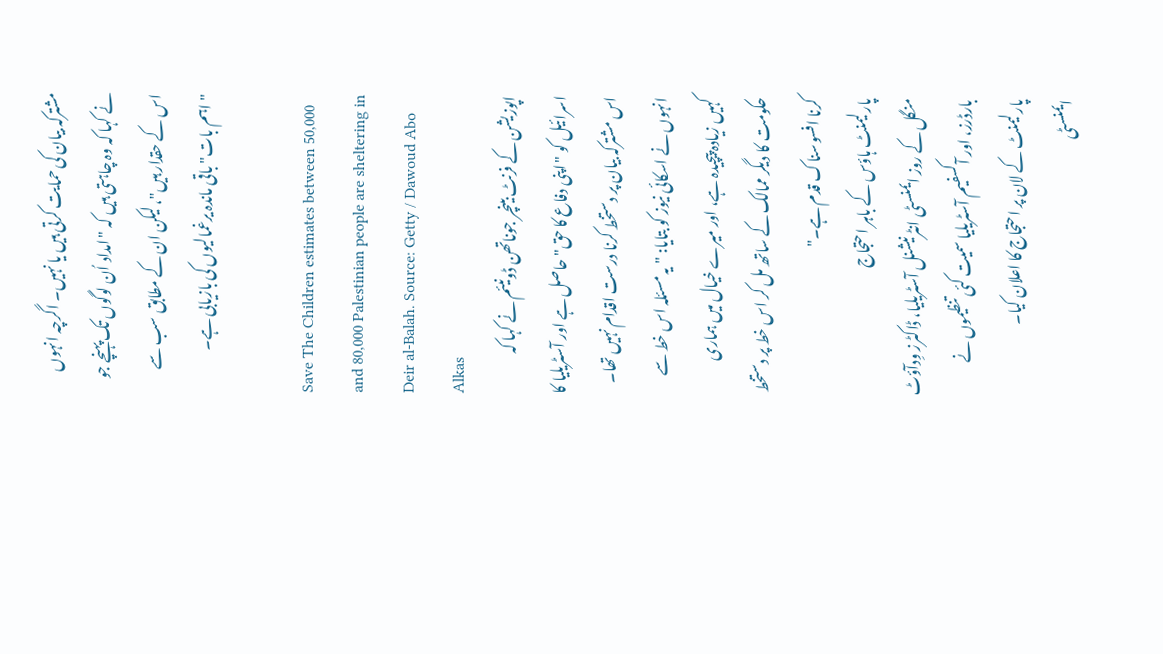مشترکہ بیان کی حمایت کرتی ہیں یا نہیں۔ اگرچہ انہوں نے کہا کہ وہ چاہتی ہیں کہ "امداد اُن لوگوں تک پہنچے جو اس کے حقدار ہیں"، لیکن ان کے مطابق سب سے "اہم بات" باقی ماندہ یرغمالیوں کی بازیابی ہے۔

Save The Children estimates between 50,000 and 80,000 Palestinian people are sheltering in Deir al-Balah. Source: Getty / Dawoud Abo Alkas
اپوزیشن کے فرنٹ بینچر جوناتھن ڈونیئم نے کہا کہ اسرائیل کو "اپنی دفاع کا حق" حاصل ہے اور آسٹریلیا کا اس مشترکہ بیان پر دستخط کرنا درست اقدام نہیں تھا۔
انہوں نے اسکائی نیوز کو بتایا: "یہ مسئلہ اس خط سے کہیں زیادہ پیچیدہ ہے، اور میرے خیال میں ہماری حکومت کا دیگر ممالک کے ساتھ مل کر اس خط پر دستخط کرنا افسوسناک قدم ہے۔"
پارلیمنٹ ہاؤس کے باہر احتجاج
منگل کے روز ایمنسٹی انٹرنیشنل آسٹریلیا، ڈاکٹرز وِدآؤٹ بارڈرز، اور آکسفیم آسٹریلیا سمیت کئی تنظیموں نے پارلیمنٹ کے لان پر احتجاج کا اعلان کیا۔
ایمنسٹی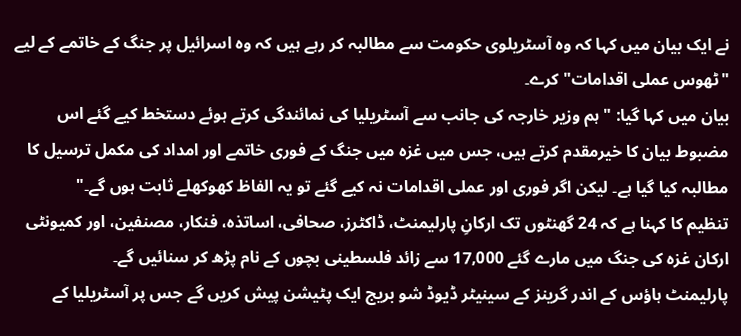نے ایک بیان میں کہا کہ وہ آسٹریلوی حکومت سے مطالبہ کر رہے ہیں کہ وہ اسرائیل پر جنگ کے خاتمے کے لیے "ٹھوس عملی اقدامات" کرے۔
بیان میں کہا گیا: "ہم وزیر خارجہ کی جانب سے آسٹریلیا کی نمائندگی کرتے ہوئے دستخط کیے گئے اس مضبوط بیان کا خیرمقدم کرتے ہیں، جس میں غزہ میں جنگ کے فوری خاتمے اور امداد کی مکمل ترسیل کا مطالبہ کیا گیا ہے۔ لیکن اگر فوری اور عملی اقدامات نہ کیے گئے تو یہ الفاظ کھوکھلے ثابت ہوں گے۔"
تنظیم کا کہنا ہے کہ 24 گھنٹوں تک ارکانِ پارلیمنٹ، ڈاکٹرز، صحافی، اساتذہ، فنکار، مصنفین، اور کمیونٹی ارکان غزہ کی جنگ میں مارے گئے 17,000 سے زائد فلسطینی بچوں کے نام پڑھ کر سنائیں گے۔
پارلیمنٹ ہاؤس کے اندر گرینز کے سینیٹر ڈیوڈ شو بریج ایک پٹیشن پیش کریں گے جس پر آسٹریلیا کے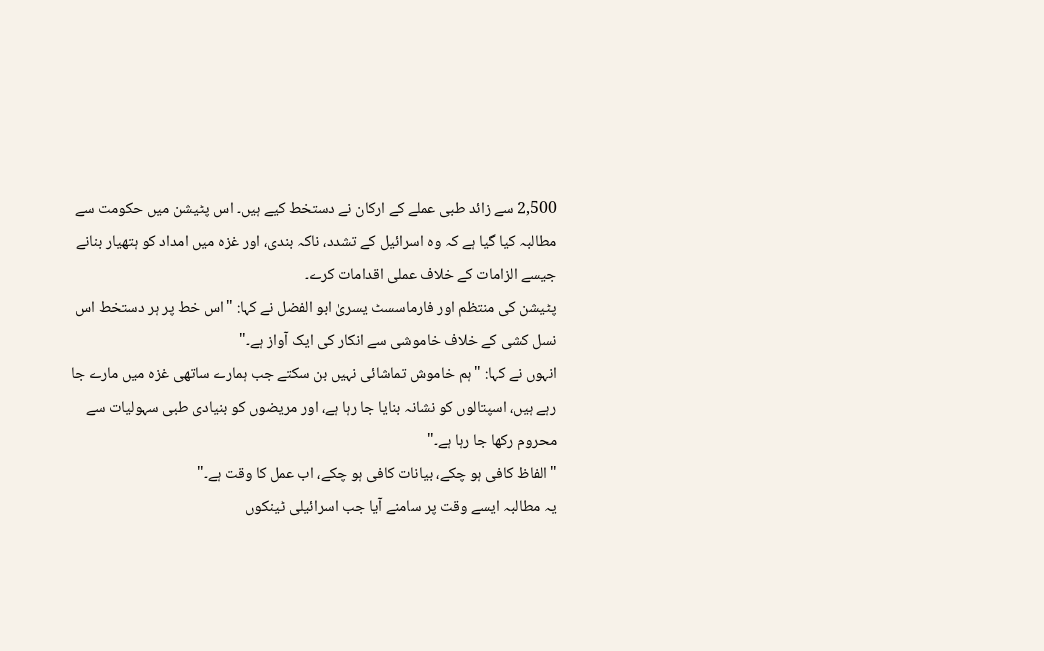2,500 سے زائد طبی عملے کے ارکان نے دستخط کیے ہیں۔ اس پٹیشن میں حکومت سے مطالبہ کیا گیا ہے کہ وہ اسرائیل کے تشدد، ناکہ بندی، اور غزہ میں امداد کو ہتھیار بنانے جیسے الزامات کے خلاف عملی اقدامات کرے۔
پٹیشن کی منتظم اور فارماسسٹ یسریٰ ابو الفضل نے کہا: "اس خط پر ہر دستخط اس نسل کشی کے خلاف خاموشی سے انکار کی ایک آواز ہے۔"
انہوں نے کہا: "ہم خاموش تماشائی نہیں بن سکتے جب ہمارے ساتھی غزہ میں مارے جا رہے ہیں، اسپتالوں کو نشانہ بنایا جا رہا ہے، اور مریضوں کو بنیادی طبی سہولیات سے محروم رکھا جا رہا ہے۔"
"الفاظ کافی ہو چکے، بیانات کافی ہو چکے، اب عمل کا وقت ہے۔"
یہ مطالبہ ایسے وقت پر سامنے آیا جب اسرائیلی ٹینکوں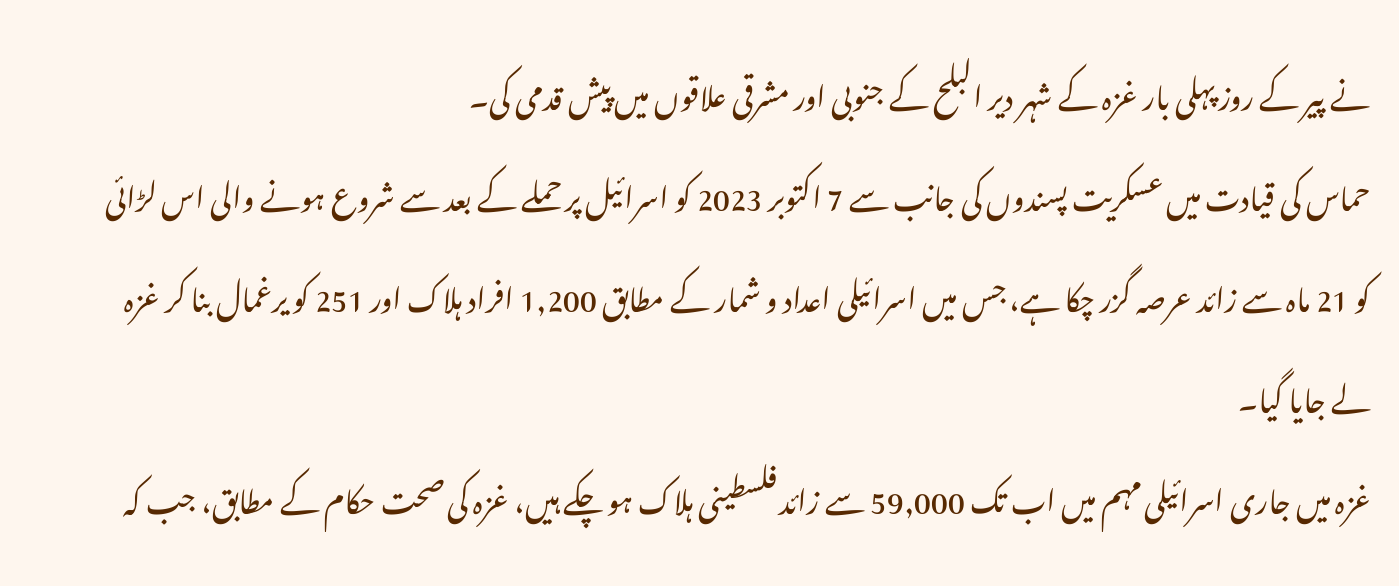نے پیر کے روز پہلی بار غزہ کے شہر دیر البلح کے جنوبی اور مشرقی علاقوں میں پیش قدمی کی۔
حماس کی قیادت میں عسکریت پسندوں کی جانب سے 7 اکتوبر 2023 کو اسرائیل پر حملے کے بعد سے شروع ہونے والی اس لڑائی کو 21 ماہ سے زائد عرصہ گزر چکا ہے، جس میں اسرائیلی اعداد و شمار کے مطابق 1,200 افراد ہلاک اور 251 کو یرغمال بنا کر غزہ لے جایا گیا۔
غزہ میں جاری اسرائیلی مہم میں اب تک 59,000 سے زائد فلسطینی ہلاک ہو چکے ہیں، غزہ کی صحت حکام کے مطابق، جب کہ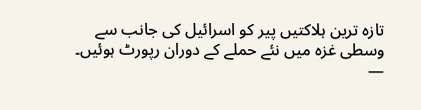تازہ ترین ہلاکتیں پیر کو اسرائیل کی جانب سے وسطی غزہ میں نئے حملے کے دوران رپورٹ ہوئیں۔
—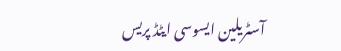آسٹریلین ایسوسی ایٹڈ پریس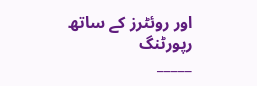اور روئٹرز کے ساتھ رپورٹنگ
_____